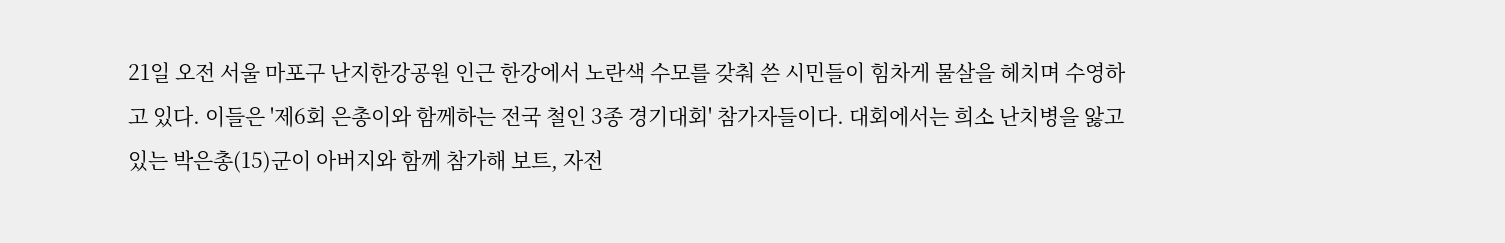21일 오전 서울 마포구 난지한강공원 인근 한강에서 노란색 수모를 갖춰 쓴 시민들이 힘차게 물살을 헤치며 수영하고 있다. 이들은 '제6회 은총이와 함께하는 전국 철인 3종 경기대회' 참가자들이다. 대회에서는 희소 난치병을 앓고 있는 박은총(15)군이 아버지와 함께 참가해 보트, 자전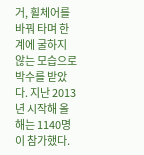거, 휠체어를 바꿔 타며 한계에 굴하지 않는 모습으로 박수를 받았다. 지난 2013년 시작해 올해는 1140명이 참가했다.